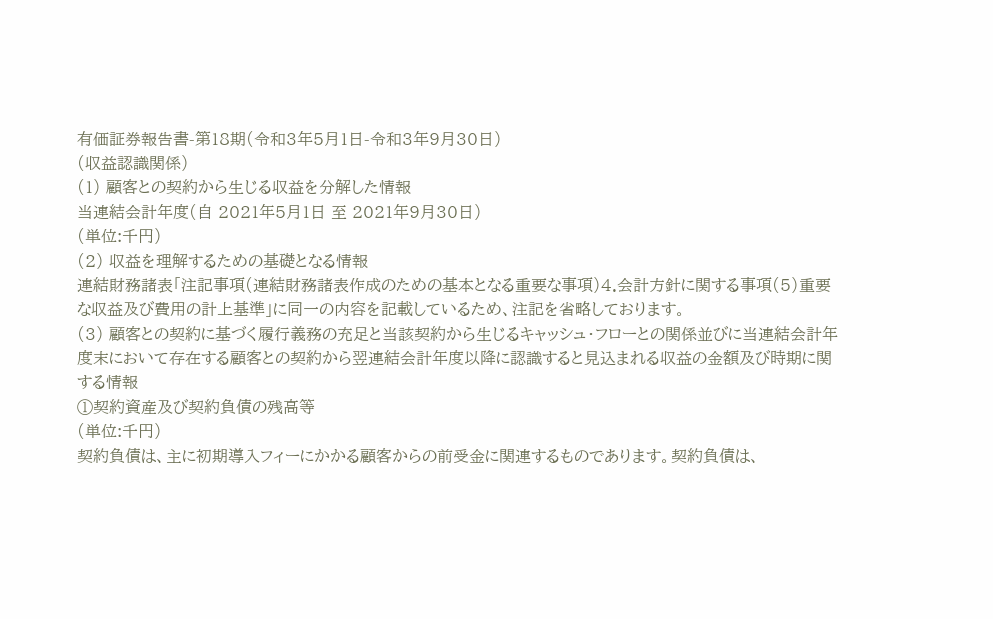有価証券報告書-第18期(令和3年5月1日-令和3年9月30日)
(収益認識関係)
(1) 顧客との契約から生じる収益を分解した情報
当連結会計年度(自 2021年5月1日 至 2021年9月30日)
(単位:千円)
(2) 収益を理解するための基礎となる情報
連結財務諸表「注記事項(連結財務諸表作成のための基本となる重要な事項)4.会計方針に関する事項(5)重要な収益及び費用の計上基準」に同一の内容を記載しているため、注記を省略しております。
(3) 顧客との契約に基づく履行義務の充足と当該契約から生じるキャッシュ・フローとの関係並びに当連結会計年度末において存在する顧客との契約から翌連結会計年度以降に認識すると見込まれる収益の金額及び時期に関する情報
①契約資産及び契約負債の残高等
(単位:千円)
契約負債は、主に初期導入フィーにかかる顧客からの前受金に関連するものであります。契約負債は、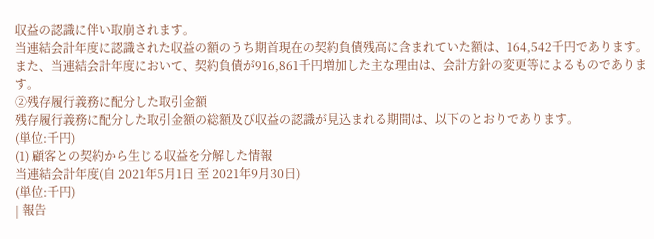収益の認識に伴い取崩されます。
当連結会計年度に認識された収益の額のうち期首現在の契約負債残高に含まれていた額は、164,542千円であります。また、当連結会計年度において、契約負債が916,861千円増加した主な理由は、会計方針の変更等によるものであります。
②残存履行義務に配分した取引金額
残存履行義務に配分した取引金額の総額及び収益の認識が見込まれる期間は、以下のとおりであります。
(単位:千円)
(1) 顧客との契約から生じる収益を分解した情報
当連結会計年度(自 2021年5月1日 至 2021年9月30日)
(単位:千円)
| 報告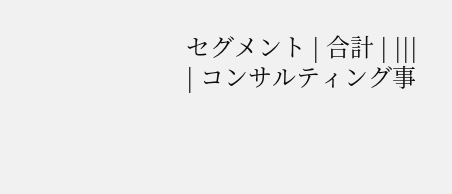セグメント | 合計 | |||
| コンサルティング事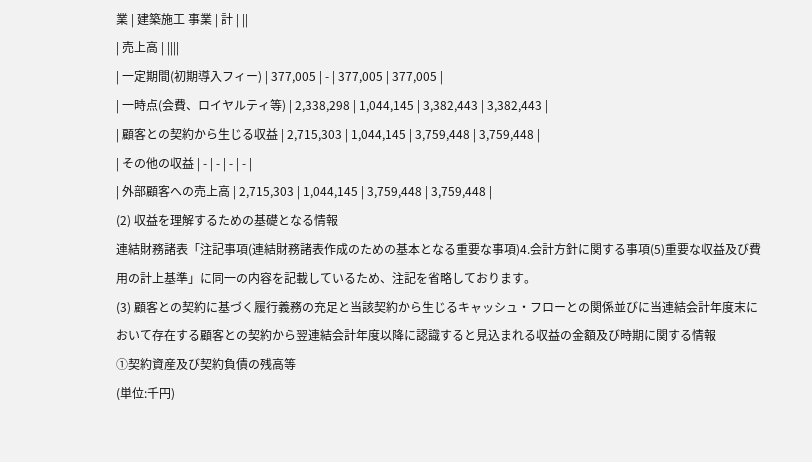業 | 建築施工 事業 | 計 | ||
| 売上高 | ||||
| 一定期間(初期導入フィー) | 377,005 | - | 377,005 | 377,005 |
| 一時点(会費、ロイヤルティ等) | 2,338,298 | 1,044,145 | 3,382,443 | 3,382,443 |
| 顧客との契約から生じる収益 | 2,715,303 | 1,044,145 | 3,759,448 | 3,759,448 |
| その他の収益 | - | - | - | - |
| 外部顧客への売上高 | 2,715,303 | 1,044,145 | 3,759,448 | 3,759,448 |
(2) 収益を理解するための基礎となる情報
連結財務諸表「注記事項(連結財務諸表作成のための基本となる重要な事項)4.会計方針に関する事項(5)重要な収益及び費用の計上基準」に同一の内容を記載しているため、注記を省略しております。
(3) 顧客との契約に基づく履行義務の充足と当該契約から生じるキャッシュ・フローとの関係並びに当連結会計年度末において存在する顧客との契約から翌連結会計年度以降に認識すると見込まれる収益の金額及び時期に関する情報
①契約資産及び契約負債の残高等
(単位:千円)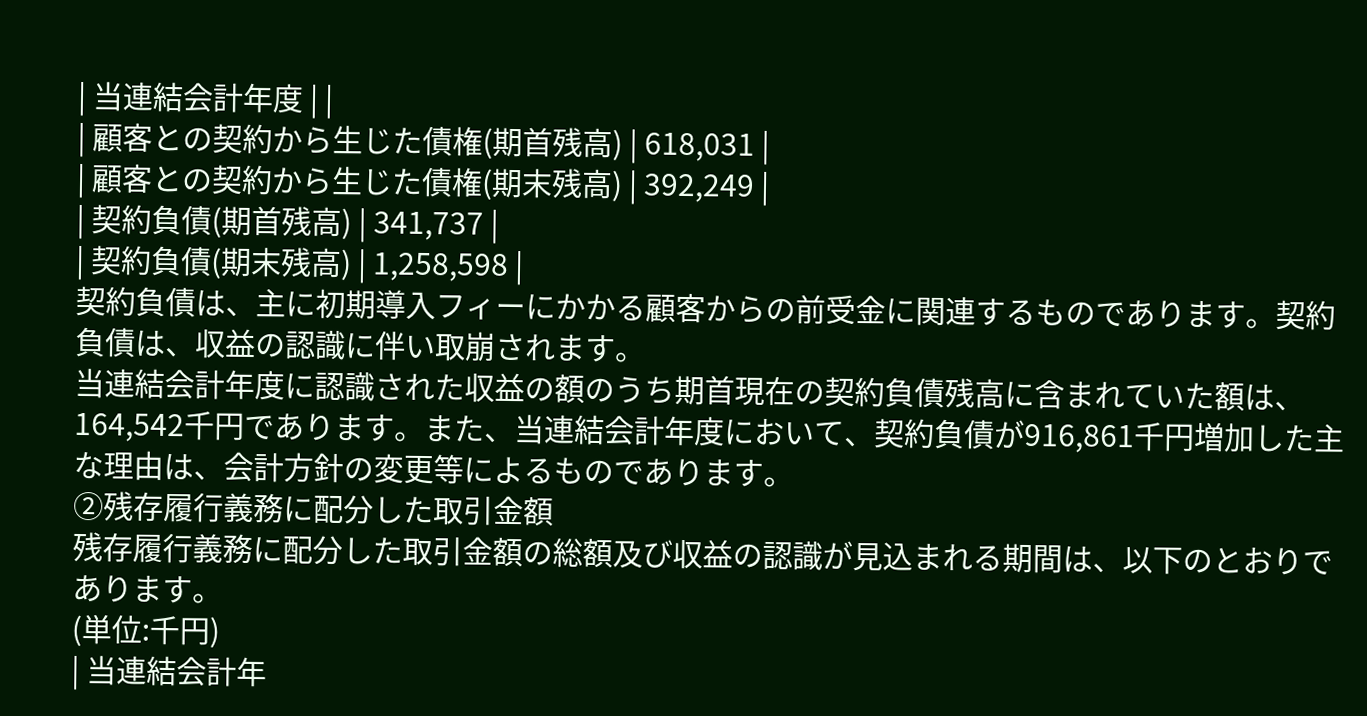| 当連結会計年度 | |
| 顧客との契約から生じた債権(期首残高) | 618,031 |
| 顧客との契約から生じた債権(期末残高) | 392,249 |
| 契約負債(期首残高) | 341,737 |
| 契約負債(期末残高) | 1,258,598 |
契約負債は、主に初期導入フィーにかかる顧客からの前受金に関連するものであります。契約負債は、収益の認識に伴い取崩されます。
当連結会計年度に認識された収益の額のうち期首現在の契約負債残高に含まれていた額は、164,542千円であります。また、当連結会計年度において、契約負債が916,861千円増加した主な理由は、会計方針の変更等によるものであります。
②残存履行義務に配分した取引金額
残存履行義務に配分した取引金額の総額及び収益の認識が見込まれる期間は、以下のとおりであります。
(単位:千円)
| 当連結会計年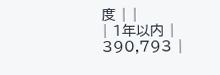度 | |
| 1年以内 | 390,793 |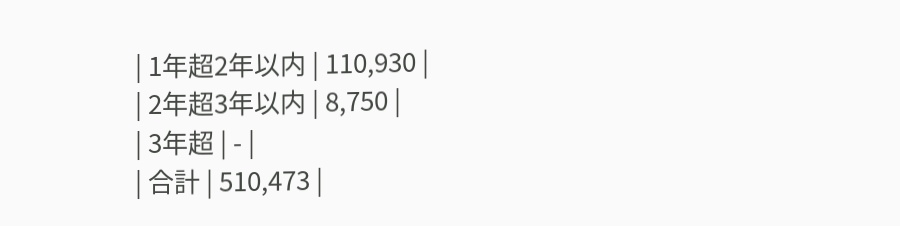| 1年超2年以内 | 110,930 |
| 2年超3年以内 | 8,750 |
| 3年超 | - |
| 合計 | 510,473 |